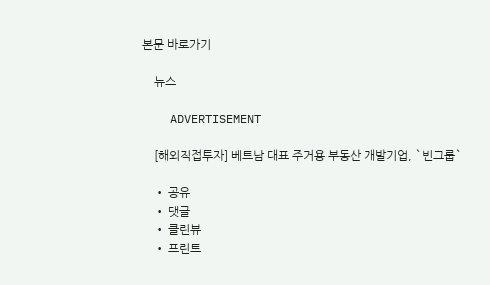본문 바로가기

    뉴스

    ADVERTISEMENT

    [해외직접투자] 베트남 대표 주거용 부동산 개발기업, `빈그룹`

    • 공유
    • 댓글
    • 클린뷰
    • 프린트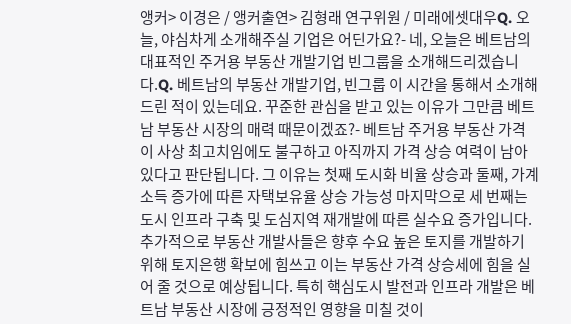앵커> 이경은 / 앵커출연> 김형래 연구위원 / 미래에셋대우Q. 오늘, 야심차게 소개해주실 기업은 어딘가요?- 네, 오늘은 베트남의 대표적인 주거용 부동산 개발기업 빈그룹을 소개해드리겠습니다.Q. 베트남의 부동산 개발기업, 빈그룹 이 시간을 통해서 소개해드린 적이 있는데요. 꾸준한 관심을 받고 있는 이유가 그만큼 베트남 부동산 시장의 매력 때문이겠죠?- 베트남 주거용 부동산 가격이 사상 최고치임에도 불구하고 아직까지 가격 상승 여력이 남아 있다고 판단됩니다. 그 이유는 첫째 도시화 비율 상승과 둘째, 가계 소득 증가에 따른 자택보유율 상승 가능성 마지막으로 세 번째는 도시 인프라 구축 및 도심지역 재개발에 따른 실수요 증가입니다. 추가적으로 부동산 개발사들은 향후 수요 높은 토지를 개발하기 위해 토지은행 확보에 힘쓰고 이는 부동산 가격 상승세에 힘을 실어 줄 것으로 예상됩니다. 특히 핵심도시 발전과 인프라 개발은 베트남 부동산 시장에 긍정적인 영향을 미칠 것이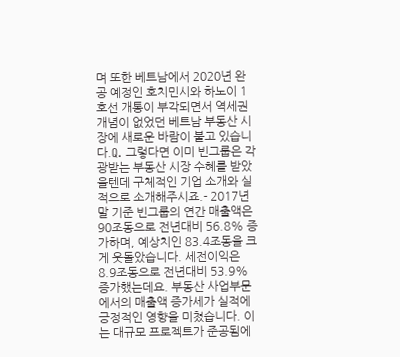며 또한 베트남에서 2020년 완공 예정인 호치민시와 하노이 1호선 개통이 부각되면서 역세권 개념이 없었던 베트남 부동산 시장에 새로운 바람이 불고 있습니다.Q. 그렇다면 이미 빈그룹은 각광받는 부동산 시장 수혜를 받았을텐데 구체적인 기업 소개와 실적으로 소개해주시죠.- 2017년 말 기준 빈그룹의 연간 매출액은 90조동으로 전년대비 56.8% 증가하며, 예상치인 83.4조동을 크게 웃돌았습니다. 세전이익은 8.9조동으로 전년대비 53.9% 증가했는데요. 부동산 사업부문에서의 매출액 증가세가 실적에 긍정적인 영향을 미쳤습니다. 이는 대규모 프로젝트가 준공됨에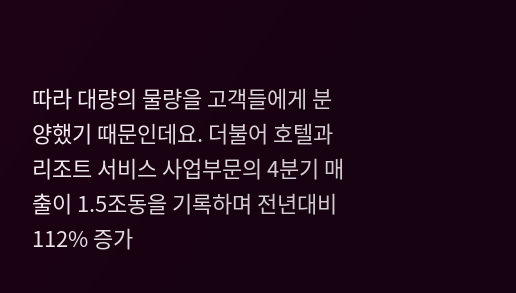따라 대량의 물량을 고객들에게 분양했기 때문인데요. 더불어 호텔과 리조트 서비스 사업부문의 4분기 매출이 1.5조동을 기록하며 전년대비 112% 증가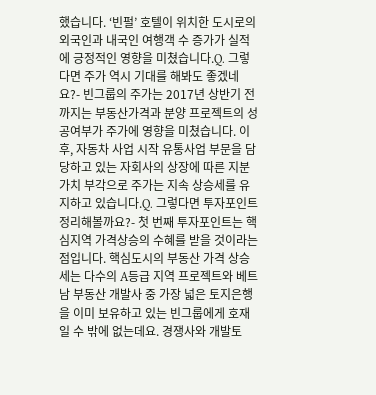했습니다. ‘빈펄’ 호텔이 위치한 도시로의 외국인과 내국인 여행객 수 증가가 실적에 긍정적인 영향을 미쳤습니다.Q. 그렇다면 주가 역시 기대를 해봐도 좋겠네요?- 빈그룹의 주가는 2017년 상반기 전까지는 부동산가격과 분양 프로젝트의 성공여부가 주가에 영향을 미쳤습니다. 이후, 자동차 사업 시작 유통사업 부문을 담당하고 있는 자회사의 상장에 따른 지분가치 부각으로 주가는 지속 상승세를 유지하고 있습니다.Q. 그렇다면 투자포인트 정리해볼까요?- 첫 번째 투자포인트는 핵심지역 가격상승의 수혜를 받을 것이라는 점입니다. 핵심도시의 부동산 가격 상승세는 다수의 A등급 지역 프로젝트와 베트남 부동산 개발사 중 가장 넓은 토지은행을 이미 보유하고 있는 빈그룹에게 호재일 수 밖에 없는데요. 경쟁사와 개발토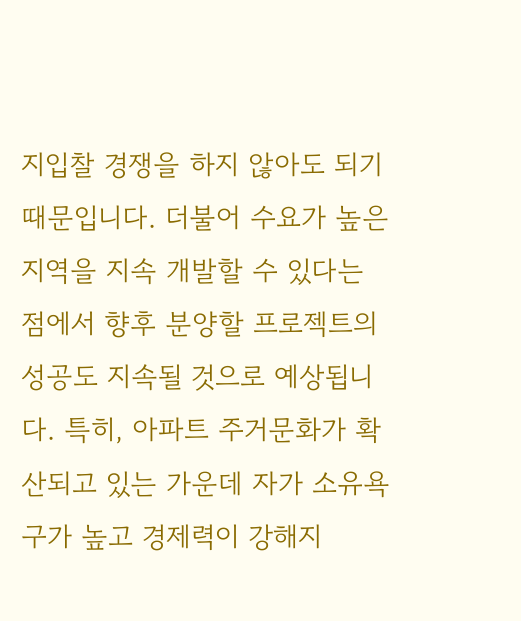지입찰 경쟁을 하지 않아도 되기 때문입니다. 더불어 수요가 높은 지역을 지속 개발할 수 있다는 점에서 향후 분양할 프로젝트의 성공도 지속될 것으로 예상됩니다. 특히, 아파트 주거문화가 확산되고 있는 가운데 자가 소유욕구가 높고 경제력이 강해지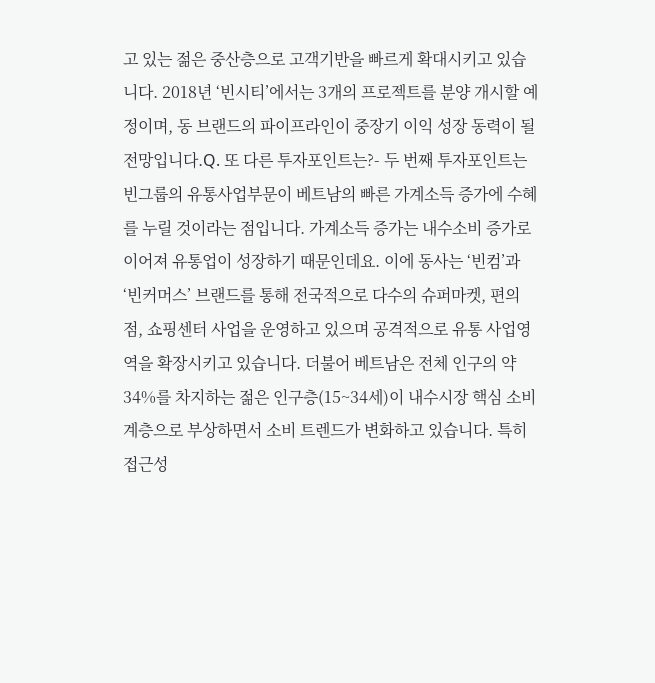고 있는 젊은 중산층으로 고객기반을 빠르게 확대시키고 있습니다. 2018년 ‘빈시티’에서는 3개의 프로젝트를 분양 개시할 예정이며, 동 브랜드의 파이프라인이 중장기 이익 성장 동력이 될 전망입니다.Q. 또 다른 투자포인트는?- 두 번째 투자포인트는 빈그룹의 유통사업부문이 베트남의 빠른 가계소득 증가에 수혜를 누릴 것이라는 점입니다. 가계소득 증가는 내수소비 증가로 이어져 유통업이 성장하기 때문인데요. 이에 동사는 ‘빈컴’과 ‘빈커머스’ 브랜드를 통해 전국적으로 다수의 슈퍼마켓, 편의점, 쇼핑센터 사업을 운영하고 있으며 공격적으로 유통 사업영역을 확장시키고 있습니다. 더불어 베트남은 전체 인구의 약 34%를 차지하는 젊은 인구층(15~34세)이 내수시장 핵심 소비계층으로 부상하면서 소비 트렌드가 변화하고 있습니다. 특히 접근성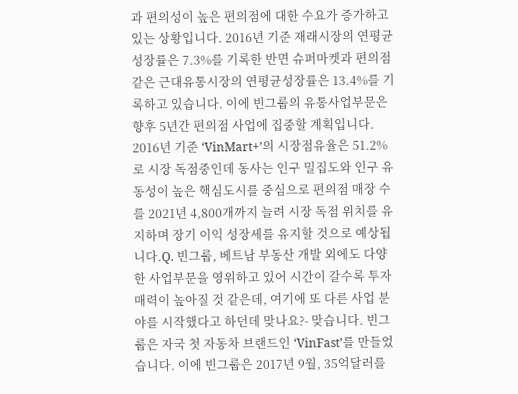과 편의성이 높은 편의점에 대한 수요가 증가하고 있는 상황입니다. 2016년 기준 재래시장의 연평균성장률은 7.3%를 기록한 반면 슈퍼마켓과 편의점 같은 근대유통시장의 연평균성장률은 13.4%를 기록하고 있습니다. 이에 빈그룹의 유통사업부문은 향후 5년간 편의점 사업에 집중할 계획입니다. 2016년 기준 ‘VinMart+’의 시장점유율은 51.2%로 시장 독점중인데 동사는 인구 밀집도와 인구 유동성이 높은 핵심도시를 중심으로 편의점 매장 수를 2021년 4,800개까지 늘려 시장 독점 위치를 유지하며 장기 이익 성장세를 유지할 것으로 예상됩니다.Q. 빈그룹, 베트남 부동산 개발 외에도 다양한 사업부문을 영위하고 있어 시간이 갈수록 투자 매력이 높아질 것 같은데, 여기에 또 다른 사업 분야를 시작했다고 하던데 맞나요?- 맞습니다. 빈그룹은 자국 첫 자동차 브랜드인 ‘VinFast’를 만들었습니다. 이에 빈그룹은 2017년 9월, 35억달러를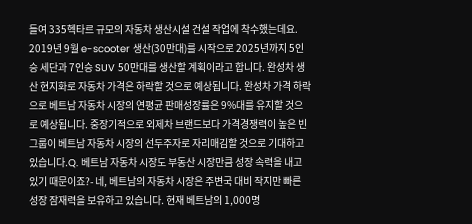들여 335헥타르 규모의 자동차 생산시설 건설 작업에 착수했는데요. 2019년 9월 e-scooter 생산(30만대)를 시작으로 2025년까지 5인승 세단과 7인승 SUV 50만대를 생산할 계획이라고 합니다. 완성차 생산 현지화로 자동차 가격은 하락할 것으로 예상됩니다. 완성차 가격 하락으로 베트남 자동차 시장의 연평균 판매성장률은 9%대를 유지할 것으로 예상됩니다. 중장기적으로 외제차 브랜드보다 가격경쟁력이 높은 빈그룹이 베트남 자동차 시장의 선두주자로 자리매김할 것으로 기대하고 있습니다.Q. 베트남 자동차 시장도 부동산 시장만큼 성장 속력을 내고 있기 때문이죠?- 네, 베트남의 자동차 시장은 주변국 대비 작지만 빠른 성장 잠재력을 보유하고 있습니다. 현재 베트남의 1,000명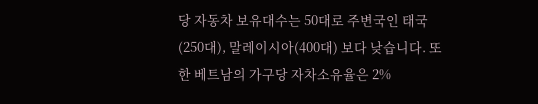당 자동차 보유대수는 50대로 주변국인 태국(250대), 말레이시아(400대) 보다 낮습니다. 또한 베트남의 가구당 자차소유율은 2%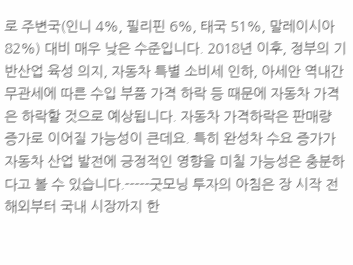로 주변국(인니 4%, 필리핀 6%, 태국 51%, 말레이시아 82%) 대비 매우 낮은 수준입니다. 2018년 이후, 정부의 기반산업 육성 의지, 자동차 특별 소비세 인하, 아세안 역내간 무관세에 따른 수입 부품 가격 하락 등 때문에 자동차 가격은 하락할 것으로 예상됩니다. 자동차 가격하락은 판매량 증가로 이어질 가능성이 큰데요. 특히 완성차 수요 증가가 자동차 산업 발전에 긍정적인 영향을 미칠 가능성은 충분하다고 볼 수 있습니다.-----굿모닝 투자의 아침은 장 시작 전 해외부터 국내 시장까지 한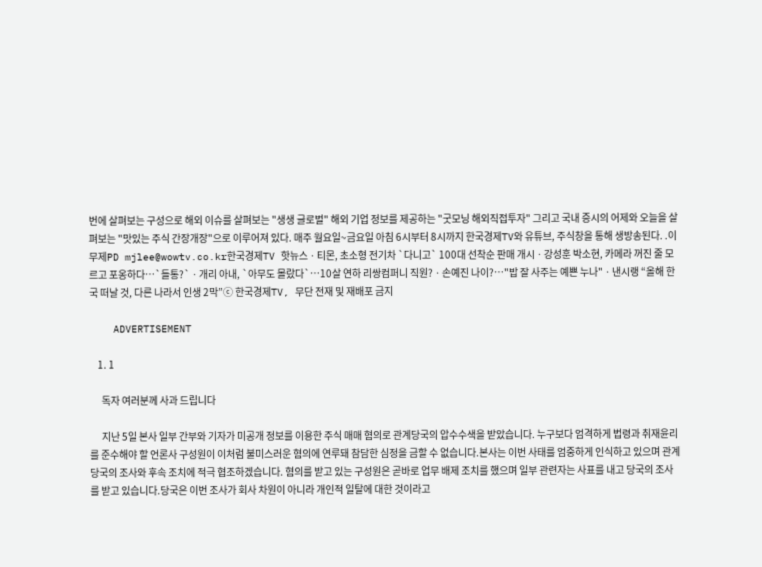번에 살펴보는 구성으로 해외 이슈를 살펴보는 "생생 글로벌" 해외 기업 정보를 제공하는 "굿모닝 해외직접투자" 그리고 국내 증시의 어제와 오늘을 살펴보는 "맛있는 주식 간장개장"으로 이루어져 있다. 매주 월요일~금요일 아침 6시부터 8시까지 한국경제TV와 유튜브, 주식창을 통해 생방송된다. .이무제PD mjlee@wowtv.co.kr한국경제TV 핫뉴스ㆍ티몬, 초소형 전기차 `다니고` 100대 선착순 판매 개시ㆍ강성훈 박소현, 카메라 꺼진 줄 모르고 포옹하다…`들통?`ㆍ개리 아내, `아무도 몰랐다`…10살 연하 리쌍컴퍼니 직원?ㆍ손예진 나이?…"밥 잘 사주는 예쁜 누나"ㆍ낸시랭 “올해 한국 떠날 것, 다른 나라서 인생 2막”ⓒ 한국경제TV, 무단 전재 및 재배포 금지

    ADVERTISEMENT

    1. 1

      독자 여러분께 사과 드립니다

      지난 5일 본사 일부 간부와 기자가 미공개 정보를 이용한 주식 매매 혐의로 관계당국의 압수수색을 받았습니다. 누구보다 엄격하게 법령과 취재윤리를 준수해야 할 언론사 구성원이 이처럼 불미스러운 혐의에 연루돼 참담한 심정을 금할 수 없습니다.본사는 이번 사태를 엄중하게 인식하고 있으며 관계당국의 조사와 후속 조치에 적극 협조하겠습니다. 혐의를 받고 있는 구성원은 곧바로 업무 배제 조치를 했으며 일부 관련자는 사표를 내고 당국의 조사를 받고 있습니다.당국은 이번 조사가 회사 차원이 아니라 개인적 일탈에 대한 것이라고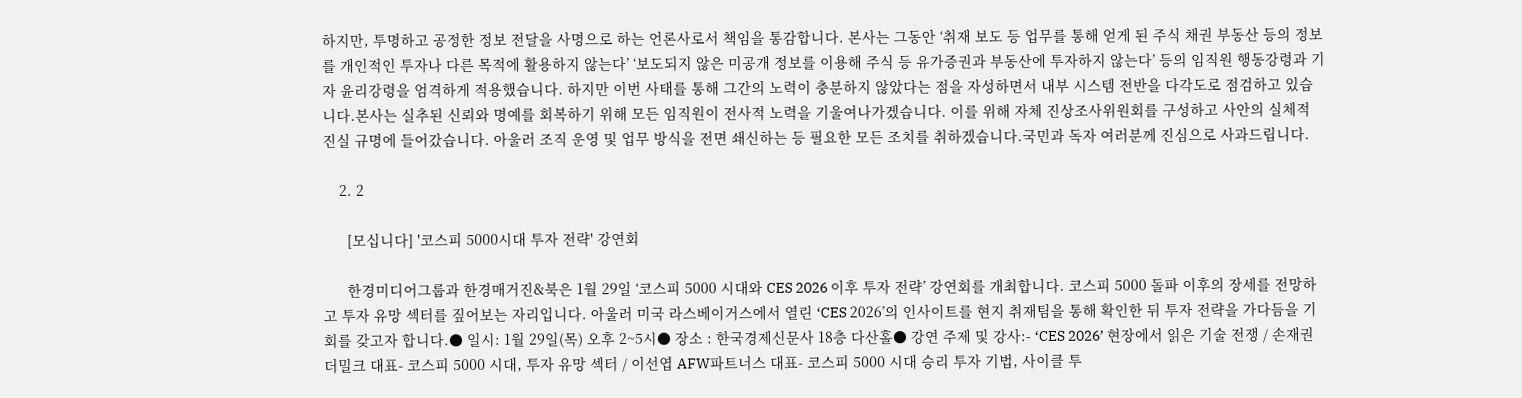하지만, 투명하고 공정한 정보 전달을 사명으로 하는 언론사로서 책임을 통감합니다. 본사는 그동안 ‘취재 보도 등 업무를 통해 얻게 된 주식 채권 부동산 등의 정보를 개인적인 투자나 다른 목적에 활용하지 않는다’ ‘보도되지 않은 미공개 정보를 이용해 주식 등 유가증권과 부동산에 투자하지 않는다’ 등의 임직원 행동강령과 기자 윤리강령을 엄격하게 적용했습니다. 하지만 이번 사태를 통해 그간의 노력이 충분하지 않았다는 점을 자성하면서 내부 시스템 전반을 다각도로 점검하고 있습니다.본사는 실추된 신뢰와 명예를 회복하기 위해 모든 임직원이 전사적 노력을 기울여나가겠습니다. 이를 위해 자체 진상조사위원회를 구성하고 사안의 실체적 진실 규명에 들어갔습니다. 아울러 조직 운영 및 업무 방식을 전면 쇄신하는 등 필요한 모든 조치를 취하겠습니다.국민과 독자 여러분께 진심으로 사과드립니다.

    2. 2

      [모십니다] '코스피 5000시대 투자 전략' 강연회

      한경미디어그룹과 한경매거진&북은 1월 29일 ‘코스피 5000 시대와 CES 2026 이후 투자 전략’ 강연회를 개최합니다. 코스피 5000 돌파 이후의 장세를 전망하고 투자 유망 섹터를 짚어보는 자리입니다. 아울러 미국 라스베이거스에서 열린 ‘CES 2026’의 인사이트를 현지 취재팀을 통해 확인한 뒤 투자 전략을 가다듬을 기회를 갖고자 합니다.● 일시: 1월 29일(목) 오후 2~5시● 장소 : 한국경제신문사 18층 다산홀● 강연 주제 및 강사:- ‘CES 2026’ 현장에서 읽은 기술 전쟁 / 손재권 더밀크 대표- 코스피 5000 시대, 투자 유망 섹터 / 이선엽 AFW파트너스 대표- 코스피 5000 시대 승리 투자 기법, 사이클 투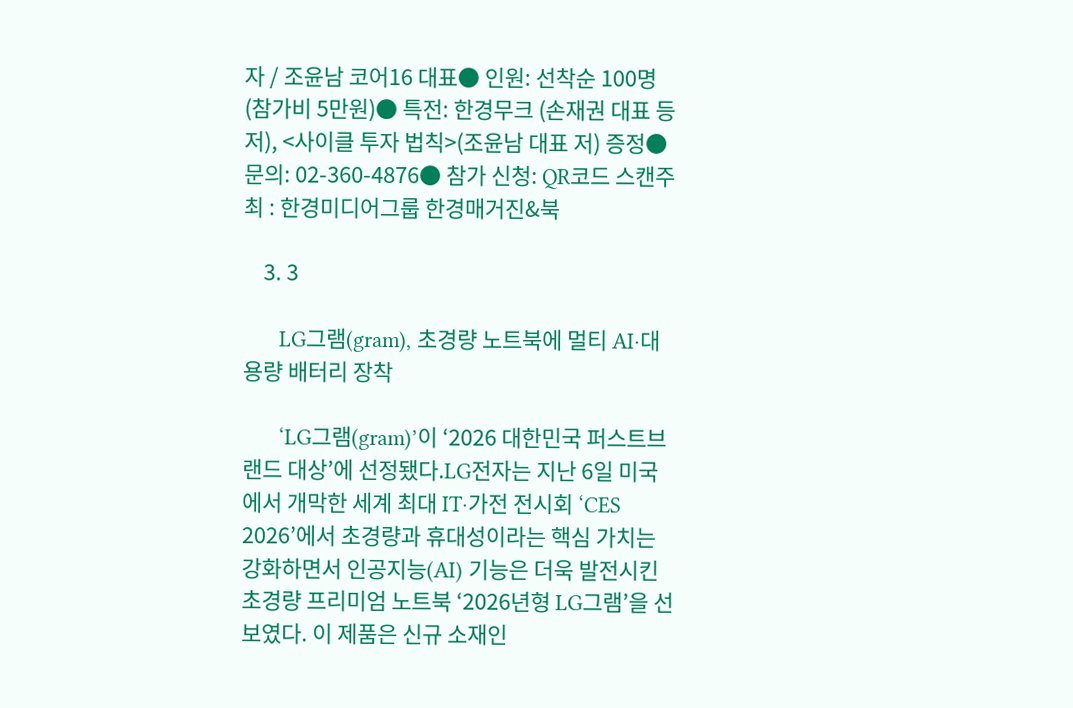자 / 조윤남 코어16 대표● 인원: 선착순 100명(참가비 5만원)● 특전: 한경무크 (손재권 대표 등 저), <사이클 투자 법칙>(조윤남 대표 저) 증정● 문의: 02-360-4876● 참가 신청: QR코드 스캔주최 : 한경미디어그룹 한경매거진&북

    3. 3

      LG그램(gram), 초경량 노트북에 멀티 AI·대용량 배터리 장착

      ‘LG그램(gram)’이 ‘2026 대한민국 퍼스트브랜드 대상’에 선정됐다.LG전자는 지난 6일 미국에서 개막한 세계 최대 IT·가전 전시회 ‘CES 2026’에서 초경량과 휴대성이라는 핵심 가치는 강화하면서 인공지능(AI) 기능은 더욱 발전시킨 초경량 프리미엄 노트북 ‘2026년형 LG그램’을 선보였다. 이 제품은 신규 소재인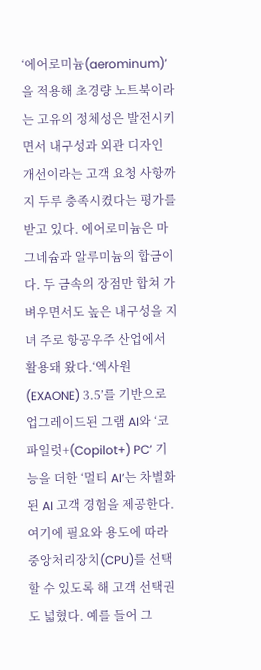‘에어로미늄(aerominum)’을 적용해 초경량 노트북이라는 고유의 정체성은 발전시키면서 내구성과 외관 디자인 개선이라는 고객 요청 사항까지 두루 충족시켰다는 평가를 받고 있다. 에어로미늄은 마그네슘과 알루미늄의 합금이다. 두 금속의 장점만 합쳐 가벼우면서도 높은 내구성을 지녀 주로 항공우주 산업에서 활용돼 왔다.‘엑사원(EXAONE) 3.5’를 기반으로 업그레이드된 그램 AI와 ‘코파일럿+(Copilot+) PC’ 기능을 더한 ‘멀티 AI’는 차별화된 AI 고객 경험을 제공한다. 여기에 필요와 용도에 따라 중앙처리장치(CPU)를 선택할 수 있도록 해 고객 선택권도 넓혔다. 예를 들어 그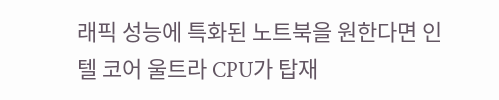래픽 성능에 특화된 노트북을 원한다면 인텔 코어 울트라 CPU가 탑재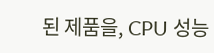된 제품을, CPU 성능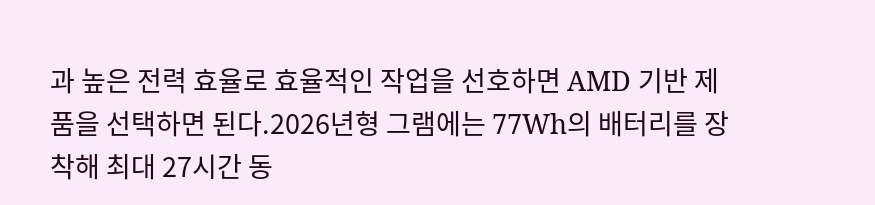과 높은 전력 효율로 효율적인 작업을 선호하면 AMD 기반 제품을 선택하면 된다.2026년형 그램에는 77Wh의 배터리를 장착해 최대 27시간 동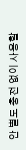안 별도 충전 없이 사용할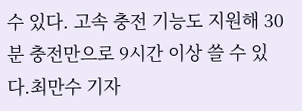수 있다. 고속 충전 기능도 지원해 30분 충전만으로 9시간 이상 쓸 수 있다.최만수 기자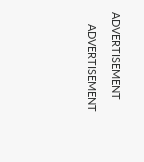ADVERTISEMENT

    ADVERTISEMENT